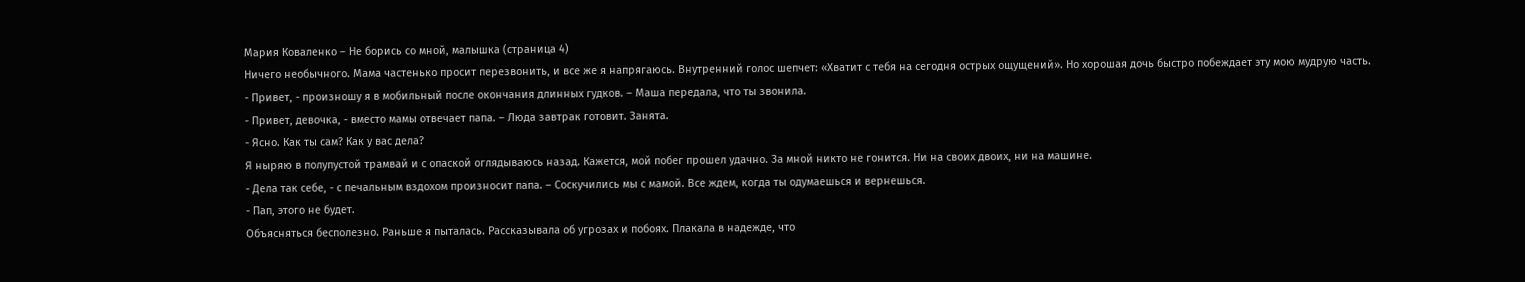Мария Коваленко – Не борись со мной, малышка (страница 4)
Ничего необычного. Мама частенько просит перезвонить, и все же я напрягаюсь. Внутренний голос шепчет: «Хватит с тебя на сегодня острых ощущений». Но хорошая дочь быстро побеждает эту мою мудрую часть.
- Привет, - произношу я в мобильный после окончания длинных гудков. – Маша передала, что ты звонила.
- Привет, девочка, - вместо мамы отвечает папа. – Люда завтрак готовит. Занята.
- Ясно. Как ты сам? Как у вас дела?
Я ныряю в полупустой трамвай и с опаской оглядываюсь назад. Кажется, мой побег прошел удачно. За мной никто не гонится. Ни на своих двоих, ни на машине.
- Дела так себе, - с печальным вздохом произносит папа. – Соскучились мы с мамой. Все ждем, когда ты одумаешься и вернешься.
- Пап, этого не будет.
Объясняться бесполезно. Раньше я пыталась. Рассказывала об угрозах и побоях. Плакала в надежде, что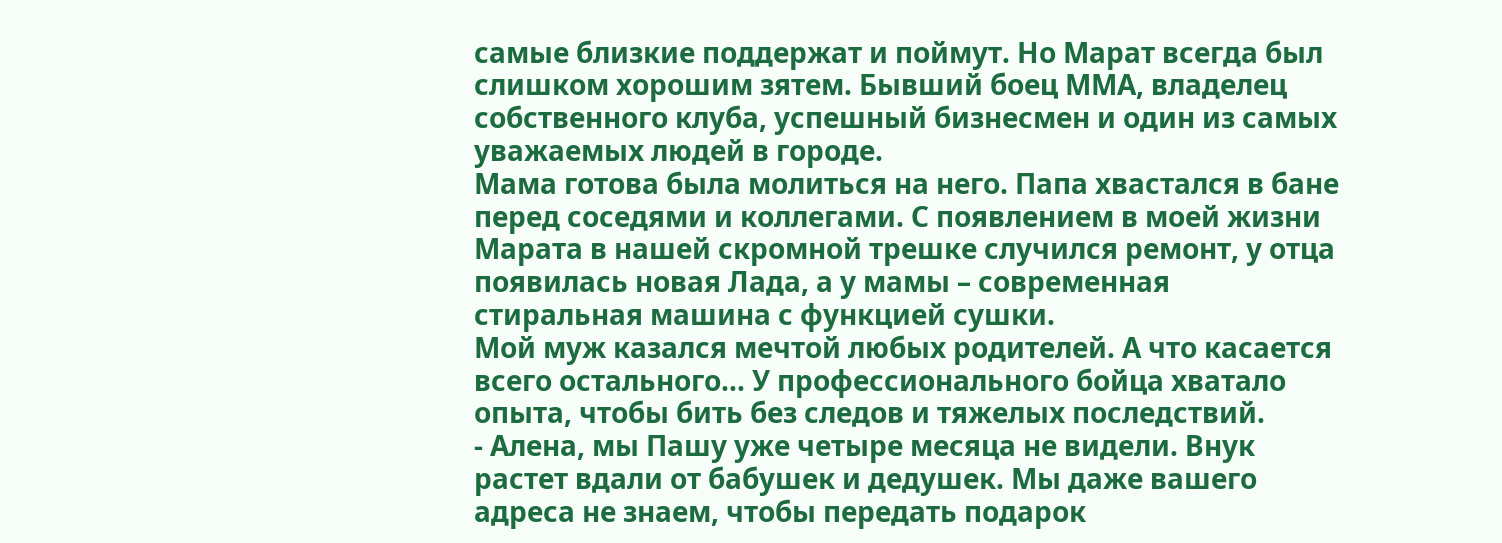самые близкие поддержат и поймут. Но Марат всегда был слишком хорошим зятем. Бывший боец ММА, владелец собственного клуба, успешный бизнесмен и один из самых уважаемых людей в городе.
Мама готова была молиться на него. Папа хвастался в бане перед соседями и коллегами. С появлением в моей жизни Марата в нашей скромной трешке случился ремонт, у отца появилась новая Лада, а у мамы – современная стиральная машина с функцией сушки.
Мой муж казался мечтой любых родителей. А что касается всего остального... У профессионального бойца хватало опыта, чтобы бить без следов и тяжелых последствий.
- Алена, мы Пашу уже четыре месяца не видели. Внук растет вдали от бабушек и дедушек. Мы даже вашего адреса не знаем, чтобы передать подарок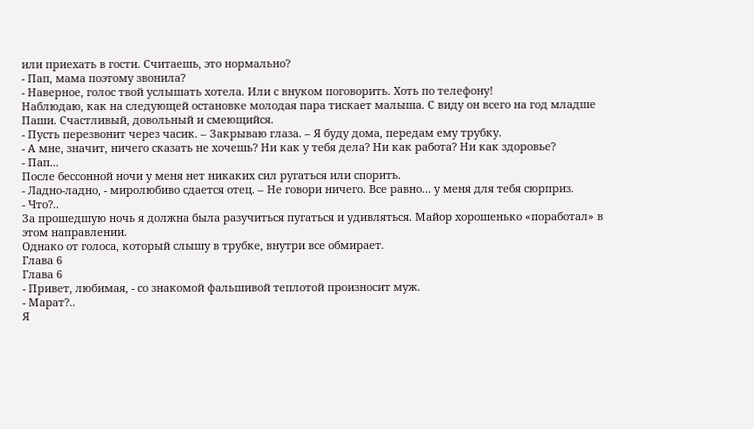или приехать в гости. Считаешь, это нормально?
- Пап, мама поэтому звонила?
- Наверное, голос твой услышать хотела. Или с внуком поговорить. Хоть по телефону!
Наблюдаю, как на следующей остановке молодая пара тискает малыша. С виду он всего на год младше Паши. Счастливый, довольный и смеющийся.
- Пусть перезвонит через часик. – Закрываю глаза. – Я буду дома, передам ему трубку.
- А мне, значит, ничего сказать не хочешь? Ни как у тебя дела? Ни как работа? Ни как здоровье?
- Пап...
После бессонной ночи у меня нет никаких сил ругаться или спорить.
- Ладно-ладно, - миролюбиво сдается отец. – Не говори ничего. Все равно... у меня для тебя сюрприз.
- Что?..
За прошедшую ночь я должна была разучиться пугаться и удивляться. Майор хорошенько «поработал» в этом направлении.
Однако от голоса, который слышу в трубке, внутри все обмирает.
Глава 6
Глава 6
- Привет, любимая, - со знакомой фальшивой теплотой произносит муж.
- Марат?..
Я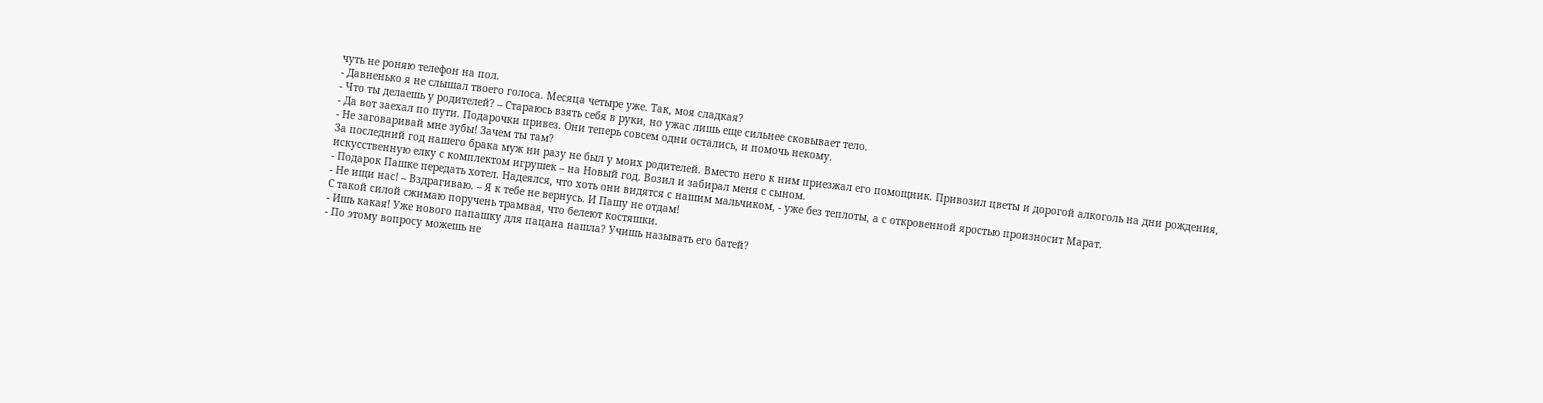чуть не роняю телефон на пол.
- Давненько я не слышал твоего голоса. Месяца четыре уже. Так, моя сладкая?
- Что ты делаешь у родителей? – Стараюсь взять себя в руки, но ужас лишь еще сильнее сковывает тело.
- Да вот заехал по пути. Подарочки привез. Они теперь совсем одни остались, и помочь некому.
- Не заговаривай мне зубы! Зачем ты там?
За последний год нашего брака муж ни разу не был у моих родителей. Вместо него к ним приезжал его помощник. Привозил цветы и дорогой алкоголь на дни рождения, искусственную елку с комплектом игрушек – на Новый год. Возил и забирал меня с сыном.
- Подарок Пашке передать хотел. Надеялся, что хоть они видятся с нашим мальчиком, - уже без теплоты, а с откровенной яростью произносит Марат.
- Не ищи нас! – Вздрагиваю. – Я к тебе не вернусь. И Пашу не отдам!
С такой силой сжимаю поручень трамвая, что белеют костяшки.
- Ишь какая! Уже нового папашку для пацана нашла? Учишь называть его батей?
- По этому вопросу можешь не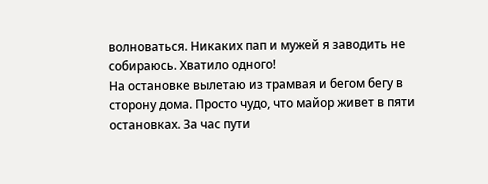волноваться. Никаких пап и мужей я заводить не собираюсь. Хватило одного!
На остановке вылетаю из трамвая и бегом бегу в сторону дома. Просто чудо, что майор живет в пяти остановках. За час пути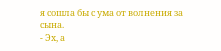я сошла бы с ума от волнения за сына.
- Эх, а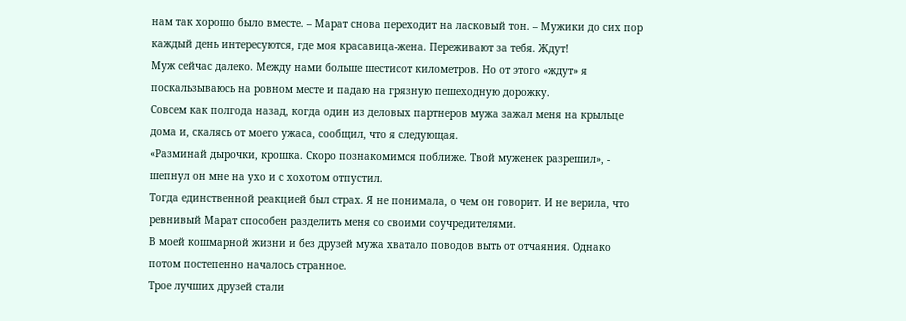нам так хорошо было вместе. – Марат снова переходит на ласковый тон. – Мужики до сих пор каждый день интересуются, где моя красавица-жена. Переживают за тебя. Ждут!
Муж сейчас далеко. Между нами больше шестисот километров. Но от этого «ждут» я поскальзываюсь на ровном месте и падаю на грязную пешеходную дорожку.
Совсем как полгода назад, когда один из деловых партнеров мужа зажал меня на крыльце дома и, скалясь от моего ужаса, сообщил, что я следующая.
«Разминай дырочки, крошка. Скоро познакомимся поближе. Твой муженек разрешил», - шепнул он мне на ухо и с хохотом отпустил.
Тогда единственной реакцией был страх. Я не понимала, о чем он говорит. И не верила, что ревнивый Марат способен разделить меня со своими соучредителями.
В моей кошмарной жизни и без друзей мужа хватало поводов выть от отчаяния. Однако потом постепенно началось странное.
Трое лучших друзей стали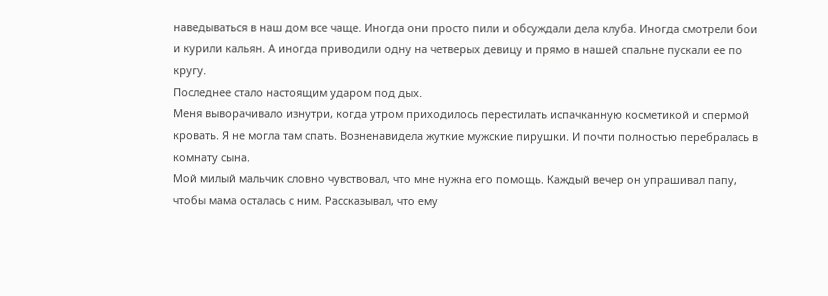наведываться в наш дом все чаще. Иногда они просто пили и обсуждали дела клуба. Иногда смотрели бои и курили кальян. А иногда приводили одну на четверых девицу и прямо в нашей спальне пускали ее по кругу.
Последнее стало настоящим ударом под дых.
Меня выворачивало изнутри, когда утром приходилось перестилать испачканную косметикой и спермой кровать. Я не могла там спать. Возненавидела жуткие мужские пирушки. И почти полностью перебралась в комнату сына.
Мой милый мальчик словно чувствовал, что мне нужна его помощь. Каждый вечер он упрашивал папу, чтобы мама осталась с ним. Рассказывал, что ему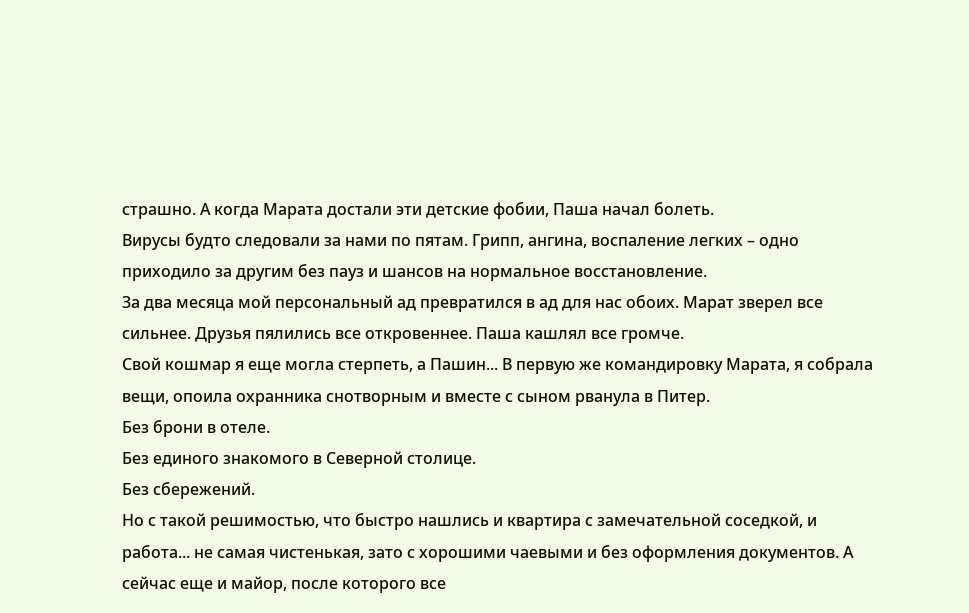страшно. А когда Марата достали эти детские фобии, Паша начал болеть.
Вирусы будто следовали за нами по пятам. Грипп, ангина, воспаление легких – одно приходило за другим без пауз и шансов на нормальное восстановление.
За два месяца мой персональный ад превратился в ад для нас обоих. Марат зверел все сильнее. Друзья пялились все откровеннее. Паша кашлял все громче.
Свой кошмар я еще могла стерпеть, а Пашин... В первую же командировку Марата, я собрала вещи, опоила охранника снотворным и вместе с сыном рванула в Питер.
Без брони в отеле.
Без единого знакомого в Северной столице.
Без сбережений.
Но с такой решимостью, что быстро нашлись и квартира с замечательной соседкой, и работа... не самая чистенькая, зато с хорошими чаевыми и без оформления документов. А сейчас еще и майор, после которого все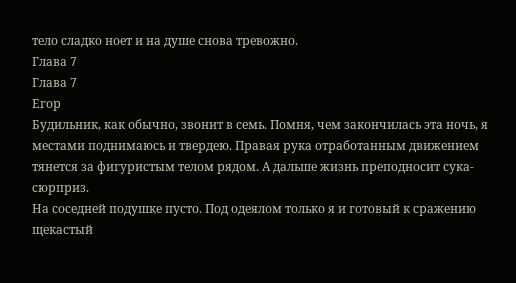тело сладко ноет и на душе снова тревожно.
Глава 7
Глава 7
Егор
Будильник, как обычно, звонит в семь. Помня, чем закончилась эта ночь, я местами поднимаюсь и твердею. Правая рука отработанным движением тянется за фигуристым телом рядом. А дальше жизнь преподносит сука-сюрприз.
На соседней подушке пусто. Под одеялом только я и готовый к сражению щекастый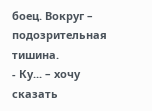боец. Вокруг – подозрительная тишина.
- Ку... – хочу сказать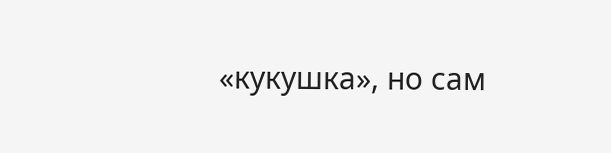«кукушка», но сам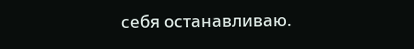себя останавливаю.